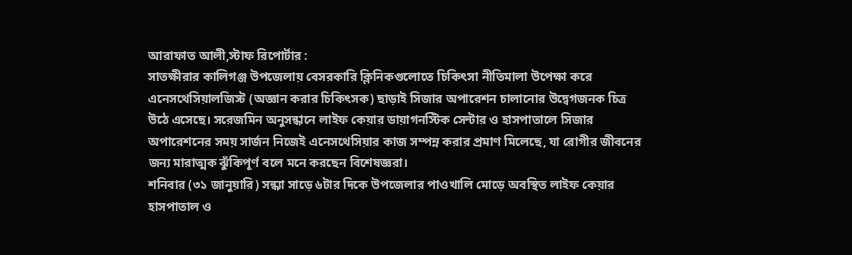আরাফাত আলী,স্টাফ রিপোর্টার :
সাতক্ষীরার কালিগঞ্জ উপজেলায় বেসরকারি ক্লিনিকগুলোতে চিকিৎসা নীতিমালা উপেক্ষা করে এনেসথেসিয়ালজিস্ট (অজ্ঞান করার চিকিৎসক) ছাড়াই সিজার অপারেশন চালানোর উদ্বেগজনক চিত্র উঠে এসেছে। সরেজমিন অনুসন্ধানে লাইফ কেয়ার ডায়াগনস্টিক সেন্টার ও হাসপাতালে সিজার অপারেশনের সময় সার্জন নিজেই এনেসথেসিয়ার কাজ সম্পন্ন করার প্রমাণ মিলেছে, যা রোগীর জীবনের জন্য মারাত্মক ঝুঁকিপূর্ণ বলে মনে করছেন বিশেষজ্ঞরা।
শনিবার (৩১ জানুয়ারি) সন্ধ্যা সাড়ে ৬টার দিকে উপজেলার পাওখালি মোড়ে অবস্থিত লাইফ কেয়ার হাসপাতাল ও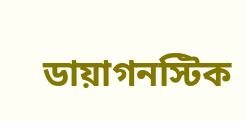ডায়াগনস্টিক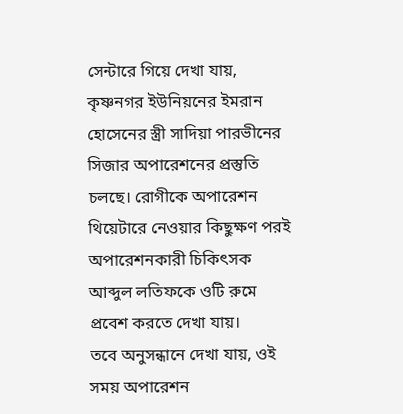সেন্টারে গিয়ে দেখা যায়, কৃষ্ণনগর ইউনিয়নের ইমরান হোসেনের স্ত্রী সাদিয়া পারভীনের সিজার অপারেশনের প্রস্তুতি চলছে। রোগীকে অপারেশন থিয়েটারে নেওয়ার কিছুক্ষণ পরই অপারেশনকারী চিকিৎসক আব্দুল লতিফকে ওটি রুমে প্রবেশ করতে দেখা যায়।
তবে অনুসন্ধানে দেখা যায়, ওই সময় অপারেশন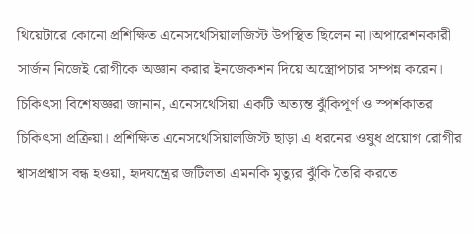থিয়েটারে কোনো প্রশিক্ষিত এনেসথেসিয়ালজিস্ট উপস্থিত ছিলেন না।অপারেশনকারী সার্জন নিজেই রোগীকে অজ্ঞান করার ইনজেকশন দিয়ে অস্ত্রোপচার সম্পন্ন করেন।
চিকিৎসা বিশেষজ্ঞরা জানান, এনেসথেসিয়া একটি অত্যন্ত ঝুঁকিপূর্ণ ও স্পর্শকাতর চিকিৎসা প্রক্রিয়া। প্রশিক্ষিত এনেসথেসিয়ালজিস্ট ছাড়া এ ধরনের ওষুধ প্রয়োগ রোগীর শ্বাসপ্রশ্বাস বন্ধ হওয়া, হৃদযন্ত্রের জটিলতা এমনকি মৃত্যুর ঝুঁকি তৈরি করতে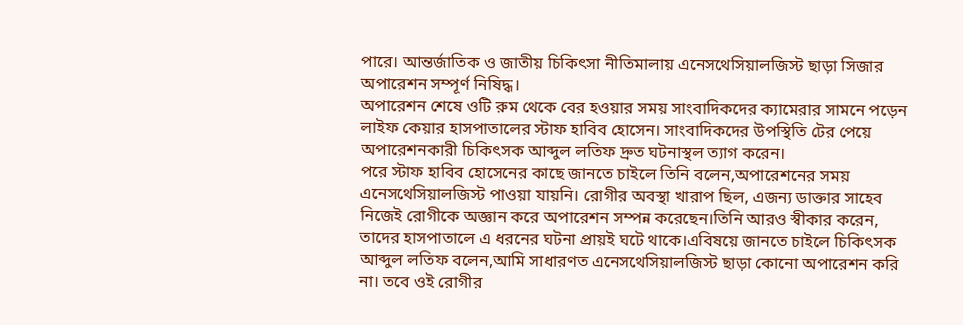পারে। আন্তর্জাতিক ও জাতীয় চিকিৎসা নীতিমালায় এনেসথেসিয়ালজিস্ট ছাড়া সিজার অপারেশন সম্পূর্ণ নিষিদ্ধ।
অপারেশন শেষে ওটি রুম থেকে বের হওয়ার সময় সাংবাদিকদের ক্যামেরার সামনে পড়েন লাইফ কেয়ার হাসপাতালের স্টাফ হাবিব হোসেন। সাংবাদিকদের উপস্থিতি টের পেয়ে অপারেশনকারী চিকিৎসক আব্দুল লতিফ দ্রুত ঘটনাস্থল ত্যাগ করেন।
পরে স্টাফ হাবিব হোসেনের কাছে জানতে চাইলে তিনি বলেন,অপারেশনের সময় এনেসথেসিয়ালজিস্ট পাওয়া যায়নি। রোগীর অবস্থা খারাপ ছিল, এজন্য ডাক্তার সাহেব নিজেই রোগীকে অজ্ঞান করে অপারেশন সম্পন্ন করেছেন।তিনি আরও স্বীকার করেন, তাদের হাসপাতালে এ ধরনের ঘটনা প্রায়ই ঘটে থাকে।এবিষয়ে জানতে চাইলে চিকিৎসক আব্দুল লতিফ বলেন,আমি সাধারণত এনেসথেসিয়ালজিস্ট ছাড়া কোনো অপারেশন করি না। তবে ওই রোগীর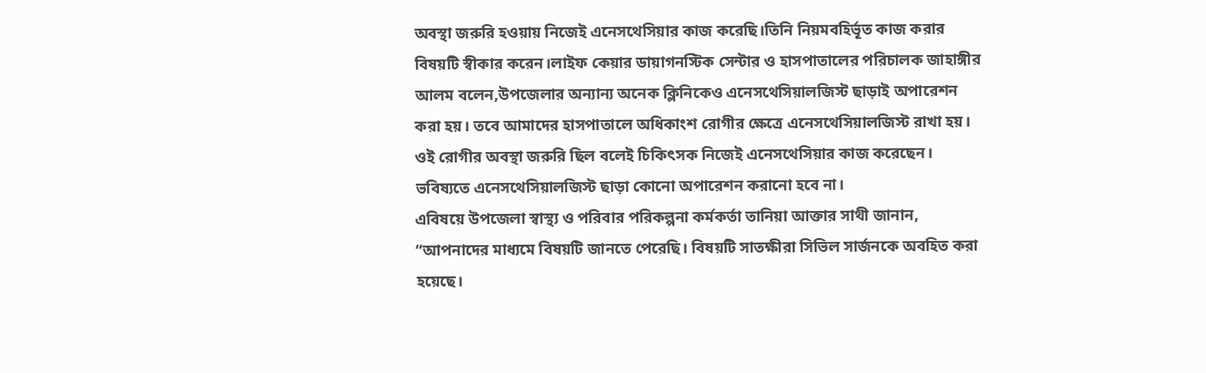অবস্থা জরুরি হওয়ায় নিজেই এনেসথেসিয়ার কাজ করেছি।তিনি নিয়মবহির্ভূত কাজ করার বিষয়টি স্বীকার করেন।লাইফ কেয়ার ডায়াগনস্টিক সেন্টার ও হাসপাতালের পরিচালক জাহাঙ্গীর আলম বলেন,উপজেলার অন্যান্য অনেক ক্লিনিকেও এনেসথেসিয়ালজিস্ট ছাড়াই অপারেশন করা হয়। তবে আমাদের হাসপাতালে অধিকাংশ রোগীর ক্ষেত্রে এনেসথেসিয়ালজিস্ট রাখা হয়। ওই রোগীর অবস্থা জরুরি ছিল বলেই চিকিৎসক নিজেই এনেসথেসিয়ার কাজ করেছেন। ভবিষ্যতে এনেসথেসিয়ালজিস্ট ছাড়া কোনো অপারেশন করানো হবে না।
এবিষয়ে উপজেলা স্বাস্থ্য ও পরিবার পরিকল্পনা কর্মকর্তা তানিয়া আক্তার সাথী জানান,
“আপনাদের মাধ্যমে বিষয়টি জানতে পেরেছি। বিষয়টি সাতক্ষীরা সিভিল সার্জনকে অবহিত করা হয়েছে।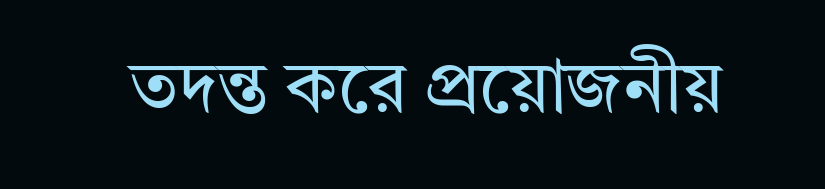তদন্ত করে প্রয়োজনীয়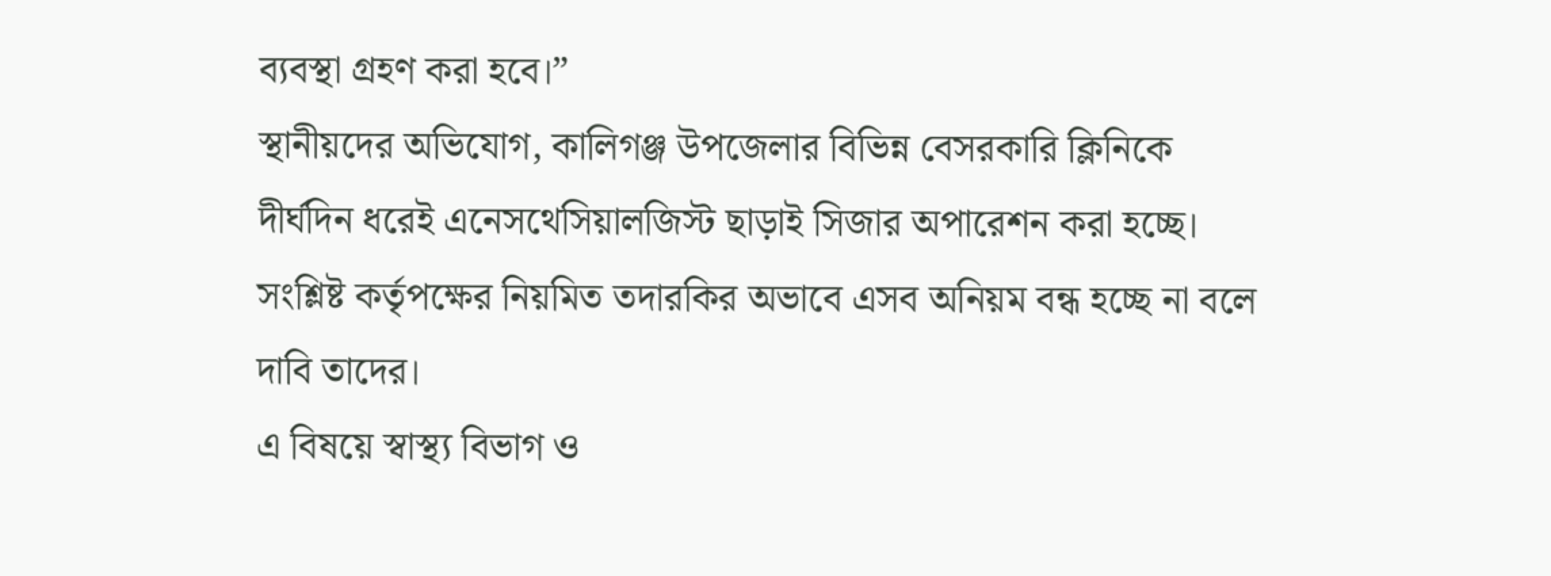ব্যবস্থা গ্রহণ করা হবে।”
স্থানীয়দের অভিযোগ, কালিগঞ্জ উপজেলার বিভিন্ন বেসরকারি ক্লিনিকে দীর্ঘদিন ধরেই এনেসথেসিয়ালজিস্ট ছাড়াই সিজার অপারেশন করা হচ্ছে। সংশ্লিষ্ট কর্তৃপক্ষের নিয়মিত তদারকির অভাবে এসব অনিয়ম বন্ধ হচ্ছে না বলে দাবি তাদের।
এ বিষয়ে স্বাস্থ্য বিভাগ ও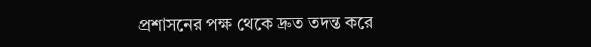প্রশাসনের পক্ষ থেকে দ্রুত তদন্ত করে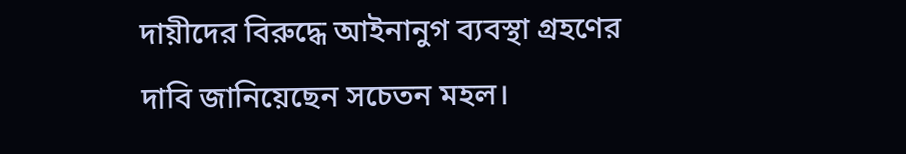দায়ীদের বিরুদ্ধে আইনানুগ ব্যবস্থা গ্রহণের দাবি জানিয়েছেন সচেতন মহল।